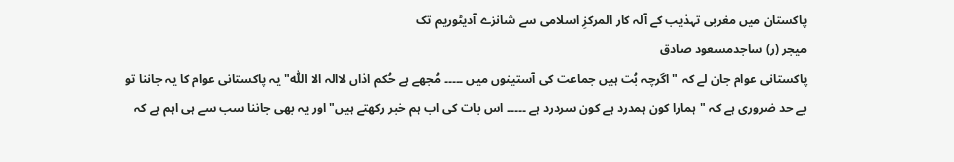پاکستان میں مغربی تہذیب کے آلہ کار المرکزِ اسلامی سے شانزے آدیٹوریم تک
میجر (ر) ساجدمسعود صادق
پاکستانی عوام جان لے کہ "اگرچہ بُت ہیں جماعت کی آستینوں میں ۔۔۔۔۔ مُجھے ہے حُکم اذاں لاالہ الا اللّٰہ" یہ پاکستانی عوام کا یہ جاننا تو بے حد ضروری ہے کہ "ہمارا کون ہمدرد ہے کون سردرد ہے ۔۔۔۔۔ اس بات کی اب ہم خبر رکھتے ہیں" اور یہ بھی جاننا سب سے ہی اہم ہے کہ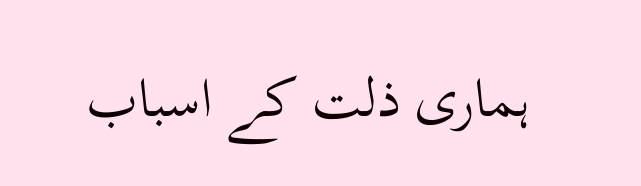ہماری ذلت کے اسباب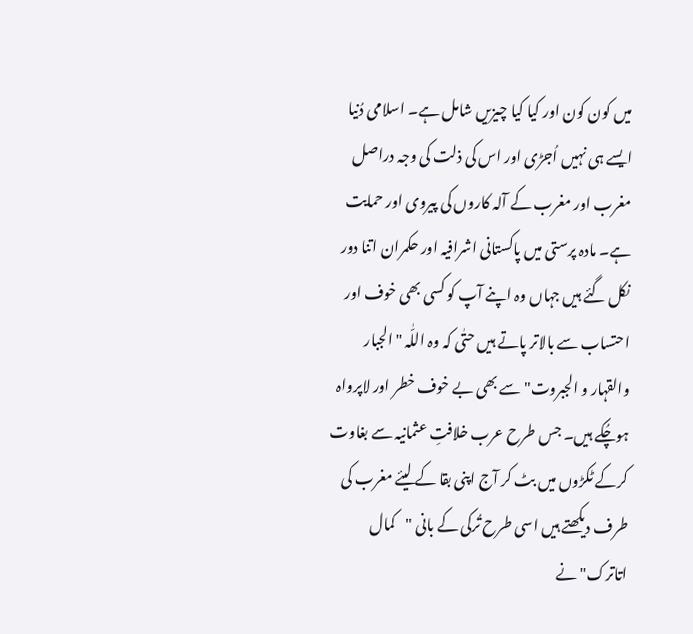میں کون کون اور کیا کیا چیزیں شامل ہے۔ اسلامی دُنیا ایسے ہی نہیں اُجڑی اور اس کی ذلت کی وجہ دراصل مغرب اور مغرب کے آلہ کاروں کی پیروی اور حمایت ہے۔ مادہ پرستی میں پاکستانی اشرافیہ اور حکمران اتنا دور نکل گئے ہیں جہاں وہ اپنے آپ کو کسی بھی خوف اور احتساب سے بالاتر پاتے ہیں حتٰی کہ وہ اللّٰہ "الجبار والقہار و الجبروت" سے بھی بے خوف خطر اور لاپرواہ ہوچُکے ہیں۔ جس طرح عرب خلافتِ عثمانیہ سے بغاوت کرکے ٹکڑوں میں بٹ کر آج اپنی بقا کے لیئے مغرب کی طرف دیکھتے ہیں اسی طرح تُرکی کے بانی "کمال اتاترک" نے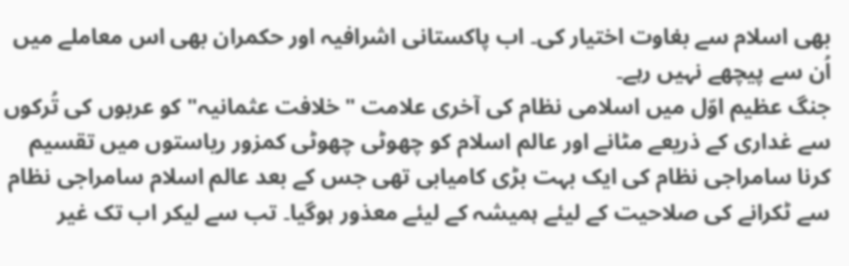بھی اسلام سے بغاوت اختیار کی۔ اب پاکستانی اشرافیہ اور حکمران بھی اس معاملے میں اُن سے پیچھے نہیں رہے۔
جنگ عظیم اوّل میں اسلامی نظام کی آخری علامت "خلافت عثمانیہ" کو عربوں کی تُرکوں سے غداری کے ذریعے مٹانے اور عالم اسلام کو چھوٹی چھوٹی کمزور ریاستوں میں تقسیم کرنا سامراجی نظام کی ایک بہت بڑی کامیابی تھی جس کے بعد عالم اسلام سامراجی نظام سے ٹکرانے کی صلاحیت کے لیئے ہمیشہ کے لیئے معذور ہوگیا۔ تب سے لیکر اب تک غیر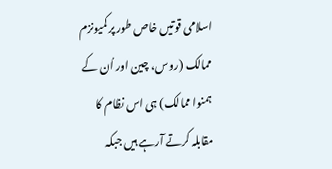اسلامی قوتیں خاص طور پر کمیونزم ممالک (روس، چین اور اُن کے ہمنوا ممالک) ہی اس نظام کا مقابلہ کرتے آرہے ہیں جبکہ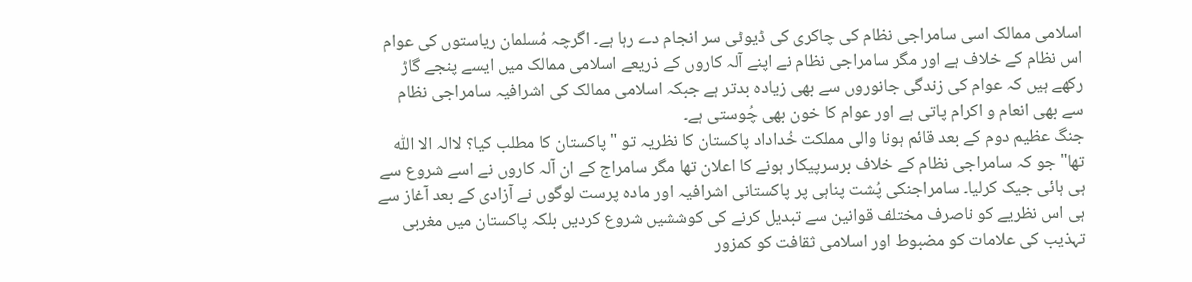اسلامی ممالک اسی سامراجی نظام کی چاکری کی ڈیوٹی سر انجام دے رہا ہے۔ اگرچہ مُسلمان ریاستوں کی عوام اس نظام کے خلاف ہے اور مگر سامراجی نظام نے اپنے آلہ کاروں کے ذریعے اسلامی ممالک میں ایسے پنجے گاڑ رکھے ہیں کہ عوام کی زندگی جانوروں سے بھی زیادہ بدتر ہے جبکہ اسلامی ممالک کی اشرافیہ سامراجی نظام سے بھی انعام و اکرام پاتی ہے اور عوام کا خون بھی چُوستی ہے۔
جنگ عظیم دوم کے بعد قائم ہونا والی مملکت خُداداد پاکستان کا نظریہ تو "پاکستان کا مطلب کیا؟ لاالہ الا اللّٰہ تھا" جو کہ سامراجی نظام کے خلاف برسرپیکار ہونے کا اعلان تھا مگر سامراج کے ان آلہ کاروں نے اسے شروع سے ہی ہائی جیک کرلیا۔ سامراجنکی پُشت پناہی پر پاکستانی اشرافیہ اور مادہ پرست لوگوں نے آزادی کے بعد آغاز سے ہی اس نظریے کو ناصرف مختلف قوانین سے تبدیل کرنے کی کوششیں شروع کردیں بلکہ پاکستان میں مغربی تہذیب کی علامات کو مضبوط اور اسلامی ثقافت کو کمزور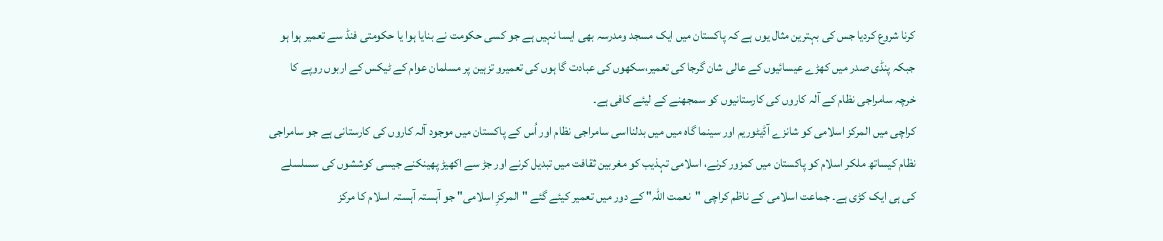کرنا شروع کردیا جس کی بہترین مثال یوں ہے کہ پاکستان میں ایک مسجد ومدرسہ بھی ایسا نہیں ہے جو کسی حکومت نے بنایا ہوا یا حکومتی فنڈ سے تعمیر ہوا ہو جبکہ پنڈی صدر میں کھڑے عیسائیوں کے عالی شان گرجا کی تعمیر،سکھوں کی عبادت گا ہوں کی تعمیرو تزہین پر مسلمان عوام کے ٹیکس کے اربوں روپے کا خرچہ سامراجی نظام کے آلہ کاروں کی کارستانیوں کو سمجھنے کے لیئے کافی ہے۔
کراچی میں المرکز اسلامی کو شانزے آڈیٹوریم اور سینما گاہ میں میں بدلنااسی سامراجی نظام اور اُس کے پاکستان میں موجود آلہ کاروں کی کارستانی ہے جو سامراجی نظام کیساتھ ملکر اسلام کو پاکستان میں کمزور کرنے، اسلامی تہذیب کو مغربین ثقافت میں تبدیل کرنے اور جڑ سے اکھیڑ پھینکنے جیسی کوششوں کی سسلسلے کی ہی ایک کڑی ہے۔ جماعت اسلامی کے ناظم کراچی "نعمت اللّٰہ" کے دور میں تعمیر کیئے گئے "المرکزِ اسلامی" جو آہستہ آہستہ اسلام کا مرکز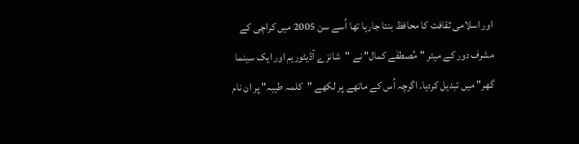اور اسلامی ثقافت کا محافظ بنتا جارہا تھا اُسے سن 2005 میں کراچی کے مشرف دور کے میئر "مُصطفٰے کمال" نے "شانزے آڈیٹوریم اور ایک سینما گھر" میں تبدیل کردیا۔ اگرچہ اُس کے ماتھے پر لکھے "کلمہ طیبہ" پر ان نام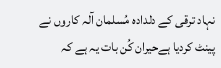نہاد ترقی کے دلدادہ مُسلمان آلہ کاروں نے پینٹ کردیا ہےحیران کُن بات یہ ہے کہ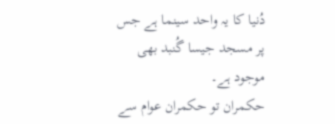دُنیا کا یہ واحد سینما ہے جس پر مسجد جیسا گُنبد بھی موجود ہے۔
حکمران تو حکمران عوام سے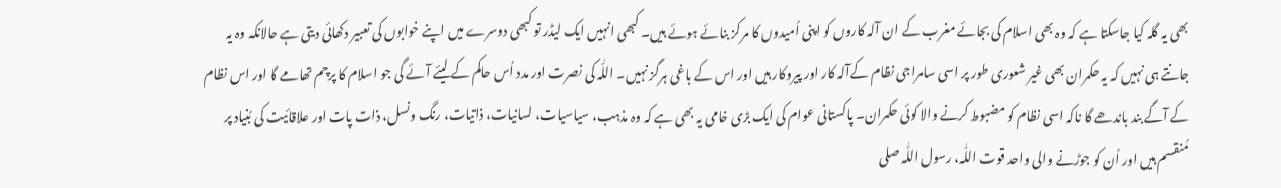بھی یہ گلہ کیا جاسکتا ہے کہ وہ بھی اسلام کی بجائے مغرب کے ان آلہ کاروں کو اپنی اُمیدوں کا مرکز بنائے ہوئے ہیں۔ کبھی انہیں ایک لیڈر تو کبھی دوسرے میں اپنے خوابوں کی تعبیر دکھائی دیتی ہے حالانکہ وہ یہ جانتے ہی نہیں کہ یہ حکمران بھی غیر شعوری طور پر اسی سامراجی نظام کےآلہ کار اور پیروکار ہیں اور اس کے باغی ہرگز نہیں۔ اللّٰہ کی نصرت اور مدد اُس حاکم کے لیئے آئے گی جو اسلام کا پرچم تھامے گا اور اس نظام کے آگے بند باندھے گا ناکہ اسی نظام کو مضبوط کرنے والا کوئی حکمران۔ پاکستانی عوام کی ایک بڑی خامی یہ بھی ہے کہ وہ مذہب، سیاسیات، لسانیات، ذاتیات، رنگ ونسل، ذات پات اور علاقائیت کی بُنیاد پر مُنقسم ہیں اور اُن کو جوڑنے والی واحد قوت اللّٰہ، رسول اللّٰہ صلى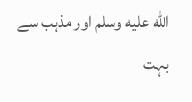الله عليه وسلم اور مذہب سے بہت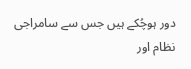دور ہوچُکے ہیں جس سے سامراجی نظام اور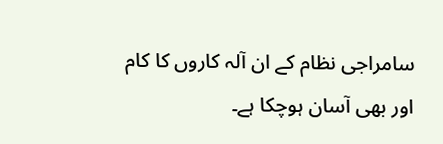سامراجی نظام کے ان آلہ کاروں کا کام اور بھی آسان ہوچکا ہے۔